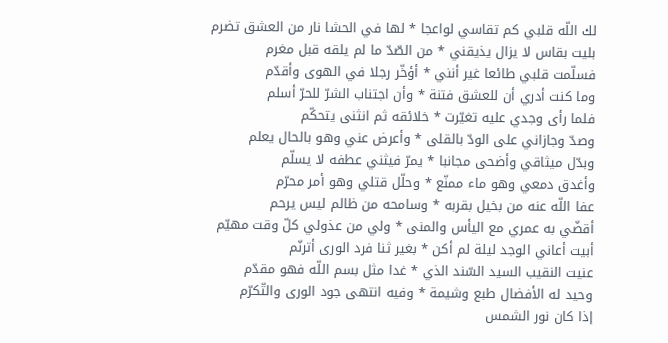لك اللّه قلبي كم تقاسي لواعجا * لها في الحشا نار من العشق تضرم
بليت بقاس لا يزال يذيقني * من الصّدّ ما لم يلقه قبل مغرم
فسلّمت قلبي طائعا غير أنني * أؤخّر رجلا في الهوى وأقدّم
وما كنت أدري أن للعشق فتنة * وأن اجتناب الشرّ للحرّ أسلم
فلما رأى وجدي عليه تغيّرت * خلائقه ثم انثنى يتحكّم
وصدّ وجازاني على الودّ بالقلى * وأعرض عني وهو بالحال يعلم
وبدّل ميثاقي وأضحى مجانبا * يمرّ فيثني عطفه لا يسلّم
وأغدق دمعي وهو ماء ممنّع * وحلّل قتلي وهو أمر محرّم
عفا اللّه عنه من بخيل بقربه * وسامحه من ظالم ليس يرحم
أقضّي به عمري مع اليأس والمنى * ولي من عذولي كلّ وقت مهيّم
أبيت أعاني الوجد ليلة لم أكن * بغير ثنا فرد الورى أترنّم
عنيت النقيب السيد السّند الذي * غدا مثل بسم اللّه فهو مقدّم
وحيد له الأفضال طبع وشيمة * وفيه انتهى جود الورى والتّكرّم
إذا كان نور الشمس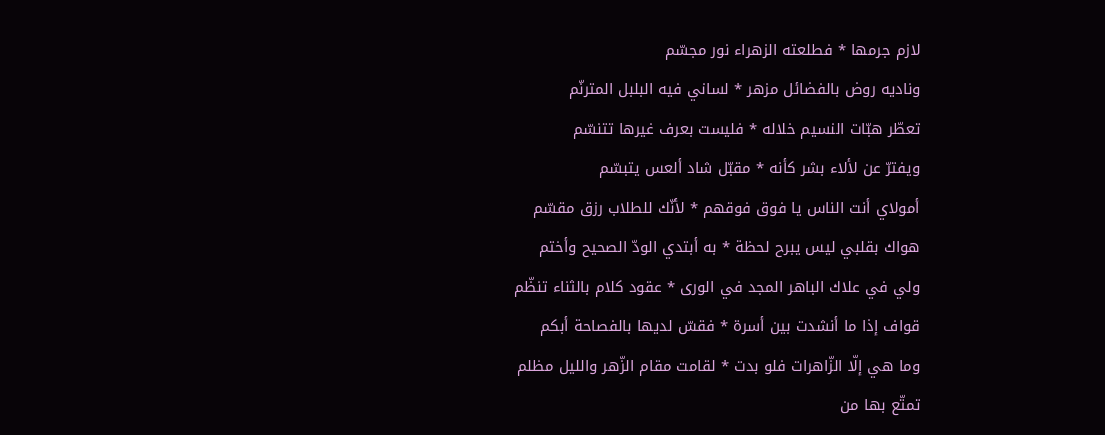لازم جرمها * فطلعته الزهراء نور مجسّم
وناديه روض بالفضائل مزهر * لساني فيه البلبل المترنّم
تعطّر هبّات النسيم خلاله * فليست بعرف غيرها تتنسّم
ويفترّ عن لألاء بشر كأنه * مقبّل شاد ألعس يتبسّم
أمولاي أنت الناس يا فوق فوقهم * لأنّك للطلاب رزق مقسّم
هواك بقلبي ليس يبرح لحظة * به أبتدي الودّ الصحيح وأختم
ولي في علاك الباهر المجد في الورى * عقود كلام بالثناء تنظّم
قواف إذا ما أنشدت بين أسرة * فقسّ لديها بالفصاحة أبكم
وما هي إلّا الزّاهرات فلو بدت * لقامت مقام الزّهر والليل مظلم
تمتّع بها من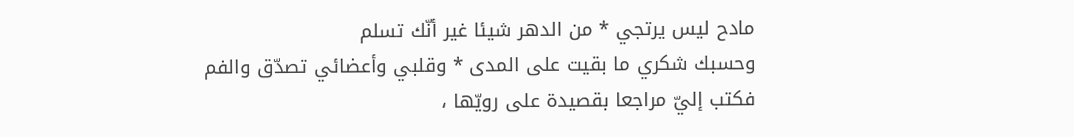مادح ليس يرتجي * من الدهر شيئا غير أنّك تسلم
وحسبك شكري ما بقيت على المدى * وقلبي وأعضائي تصدّق والفم
فكتب إليّ مراجعا بقصيدة على رويّها ،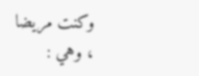وكنت مريضا ، وهي :